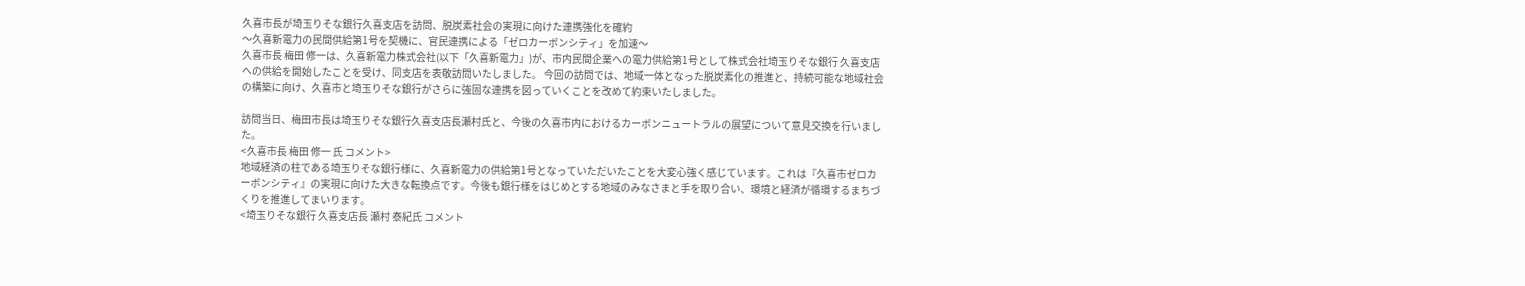久喜市長が埼玉りそな銀行久喜支店を訪問、脱炭素社会の実現に向けた連携強化を確約
〜久喜新電力の民間供給第1号を契機に、官民連携による「ゼロカーボンシティ」を加速〜
久喜市長 梅田 修一は、久喜新電力株式会社(以下「久喜新電力」)が、市内民間企業への電力供給第1号として株式会社埼玉りそな銀行 久喜支店への供給を開始したことを受け、同支店を表敬訪問いたしました。 今回の訪問では、地域一体となった脱炭素化の推進と、持続可能な地域社会の構築に向け、久喜市と埼玉りそな銀行がさらに強固な連携を図っていくことを改めて約束いたしました。

訪問当日、梅田市長は埼玉りそな銀行久喜支店長瀬村氏と、今後の久喜市内におけるカーボンニュートラルの展望について意見交換を行いました。
<久喜市長 梅田 修一 氏 コメント>
地域経済の柱である埼玉りそな銀行様に、久喜新電力の供給第1号となっていただいたことを大変心強く感じています。これは『久喜市ゼロカーボンシティ』の実現に向けた大きな転換点です。今後も銀行様をはじめとする地域のみなさまと手を取り合い、環境と経済が循環するまちづくりを推進してまいります。
<埼玉りそな銀行 久喜支店長 瀬村 泰紀氏 コメント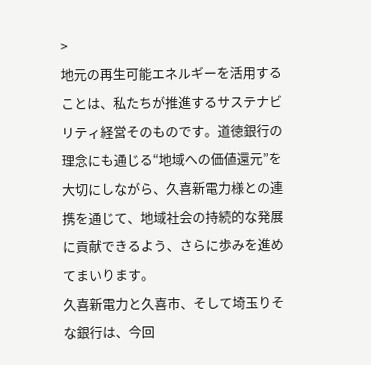>
地元の再生可能エネルギーを活用することは、私たちが推進するサステナビリティ経営そのものです。道徳銀行の理念にも通じる“地域への価値還元”を大切にしながら、久喜新電力様との連携を通じて、地域社会の持続的な発展に貢献できるよう、さらに歩みを進めてまいります。
久喜新電力と久喜市、そして埼玉りそな銀行は、今回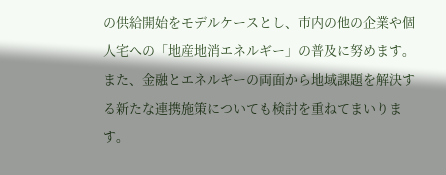の供給開始をモデルケースとし、市内の他の企業や個人宅への「地産地消エネルギー」の普及に努めます。また、金融とエネルギーの両面から地域課題を解決する新たな連携施策についても検討を重ねてまいります。